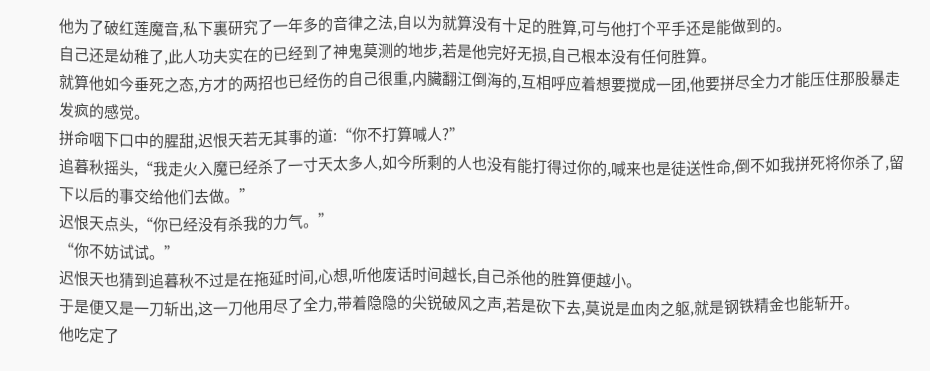他为了破红莲魔音,私下裏研究了一年多的音律之法,自以为就算没有十足的胜算,可与他打个平手还是能做到的。
自己还是幼稚了,此人功夫实在的已经到了神鬼莫测的地步,若是他完好无损,自己根本没有任何胜算。
就算他如今垂死之态,方才的两招也已经伤的自己很重,内臟翻江倒海的,互相呼应着想要搅成一团,他要拼尽全力才能压住那股暴走发疯的感觉。
拼命咽下口中的腥甜,迟恨天若无其事的道:“你不打算喊人?”
追暮秋摇头,“我走火入魔已经杀了一寸天太多人,如今所剩的人也没有能打得过你的,喊来也是徒送性命,倒不如我拼死将你杀了,留下以后的事交给他们去做。”
迟恨天点头,“你已经没有杀我的力气。”
“你不妨试试。”
迟恨天也猜到追暮秋不过是在拖延时间,心想,听他废话时间越长,自己杀他的胜算便越小。
于是便又是一刀斩出,这一刀他用尽了全力,带着隐隐的尖锐破风之声,若是砍下去,莫说是血肉之躯,就是钢铁精金也能斩开。
他吃定了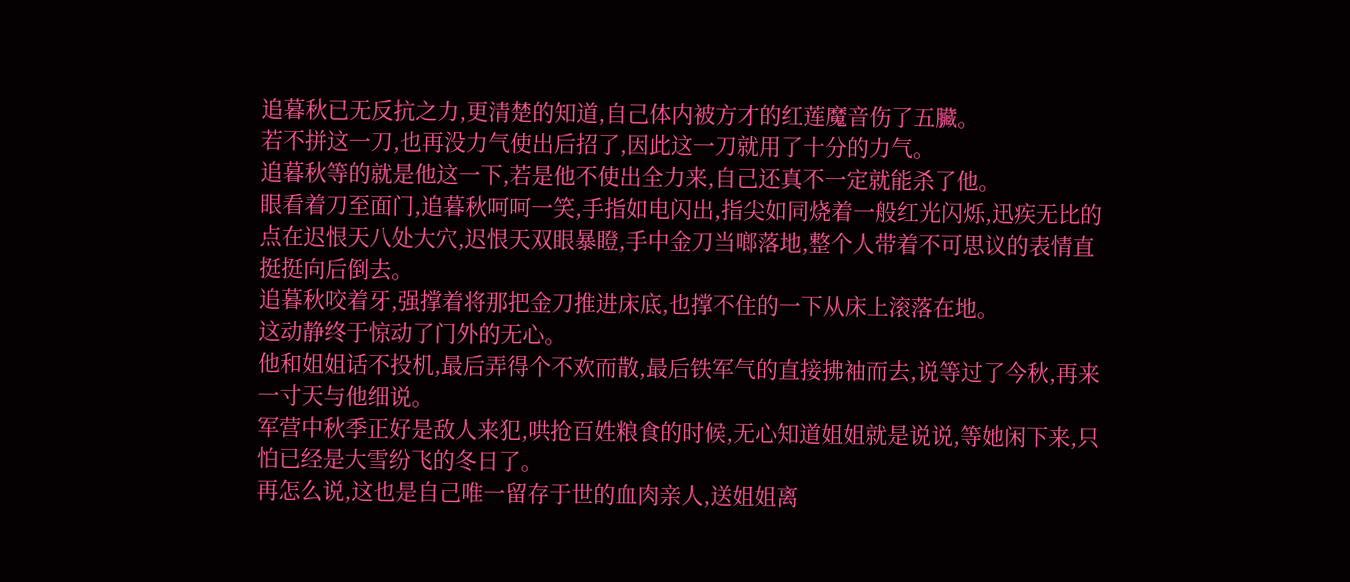追暮秋已无反抗之力,更清楚的知道,自己体内被方才的红莲魔音伤了五臟。
若不拼这一刀,也再没力气使出后招了,因此这一刀就用了十分的力气。
追暮秋等的就是他这一下,若是他不使出全力来,自己还真不一定就能杀了他。
眼看着刀至面门,追暮秋呵呵一笑,手指如电闪出,指尖如同烧着一般红光闪烁,迅疾无比的点在迟恨天八处大穴,迟恨天双眼暴瞪,手中金刀当啷落地,整个人带着不可思议的表情直挺挺向后倒去。
追暮秋咬着牙,强撑着将那把金刀推进床底,也撑不住的一下从床上滚落在地。
这动静终于惊动了门外的无心。
他和姐姐话不投机,最后弄得个不欢而散,最后铁军气的直接拂袖而去,说等过了今秋,再来一寸天与他细说。
军营中秋季正好是敌人来犯,哄抢百姓粮食的时候,无心知道姐姐就是说说,等她闲下来,只怕已经是大雪纷飞的冬日了。
再怎么说,这也是自己唯一留存于世的血肉亲人,送姐姐离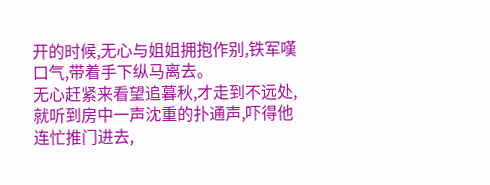开的时候,无心与姐姐拥抱作别,铁军嘆口气,带着手下纵马离去。
无心赶紧来看望追暮秋,才走到不远处,就听到房中一声沈重的扑通声,吓得他连忙推门进去,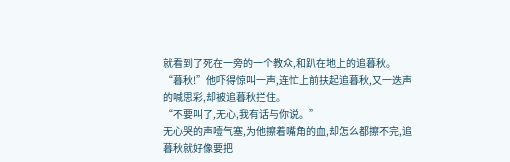就看到了死在一旁的一个教众,和趴在地上的追暮秋。
“暮秋!”他吓得惊叫一声,连忙上前扶起追暮秋,又一迭声的喊思彩,却被追暮秋拦住。
“不要叫了,无心,我有话与你说。”
无心哭的声噎气塞,为他擦着嘴角的血,却怎么都擦不完,追暮秋就好像要把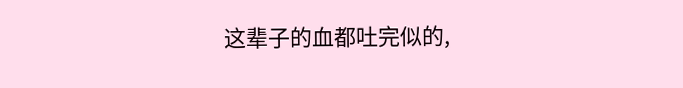这辈子的血都吐完似的,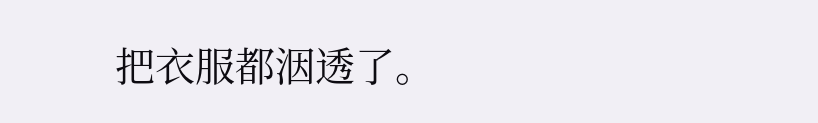把衣服都洇透了。